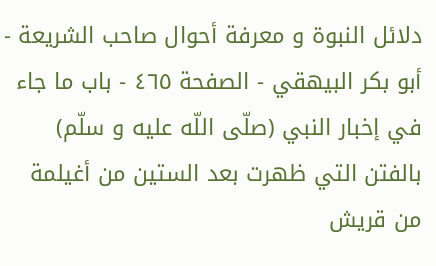دلائل النبوة و معرفة أحوال صاحب الشريعة - أبو بكر البيهقي - الصفحة ٤٦٥ - باب ما جاء في إخبار النبي (صلّى اللّه عليه و سلّم) بالفتن التي ظهرت بعد الستين من أغيلمة من قريش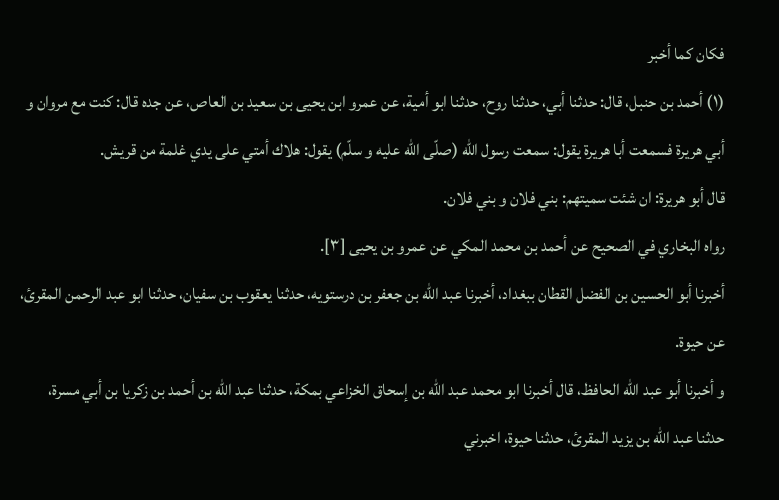فكان كما أخبر
(١) أحمد بن حنبل، قال: حدثنا أبي، حدثنا روح، حدثنا ابو أمية، عن عمرو ابن يحيى بن سعيد بن العاص، عن جده قال: كنت مع مروان و أبي هريرة فسمعت أبا هريرة يقول: سمعت رسول اللّه (صلّى اللّه عليه و سلّم) يقول: هلاك أمتي على يدي غلمة من قريش.
قال أبو هريرة: ان شئت سميتهم: بني فلان و بني فلان.
رواه البخاري في الصحيح عن أحمد بن محمد المكي عن عمرو بن يحيى [٣].
أخبرنا أبو الحسين بن الفضل القطان ببغداد، أخبرنا عبد اللّه بن جعفر بن درستويه، حدثنا يعقوب بن سفيان، حدثنا ابو عبد الرحمن المقرئ، عن حيوة.
و أخبرنا أبو عبد اللّه الحافظ، قال أخبرنا ابو محمد عبد اللّه بن إسحاق الخزاعي بمكة، حدثنا عبد اللّه بن أحمد بن زكريا بن أبي مسرة، حدثنا عبد اللّه بن يزيد المقرئ، حدثنا حيوة، اخبرني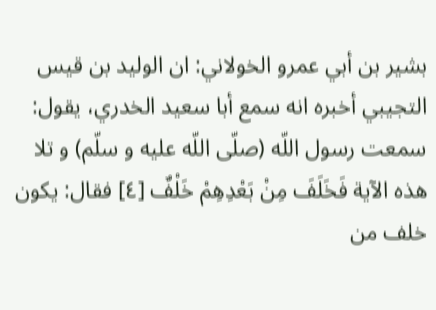بشير بن أبي عمرو الخولاني: ان الوليد بن قيس التجيبي أخبره انه سمع أبا سعيد الخدري، يقول: سمعت رسول اللّه (صلّى اللّه عليه و سلّم) و تلا هذه الآية فَخَلَفَ مِنْ بَعْدِهِمْ خَلْفٌ [٤] فقال: يكون خلف من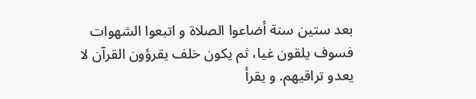بعد ستين سنة أضاعوا الصلاة و اتبعوا الشهوات فسوف يلقون غيا، ثم يكون خلف يقرؤون القرآن لا يعدو تراقيهم. و يقرأ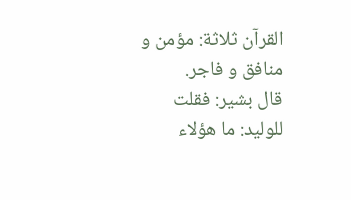القرآن ثلاثة: مؤمن و منافق و فاجر.
قال بشير: فقلت للوليد: ما هؤلاء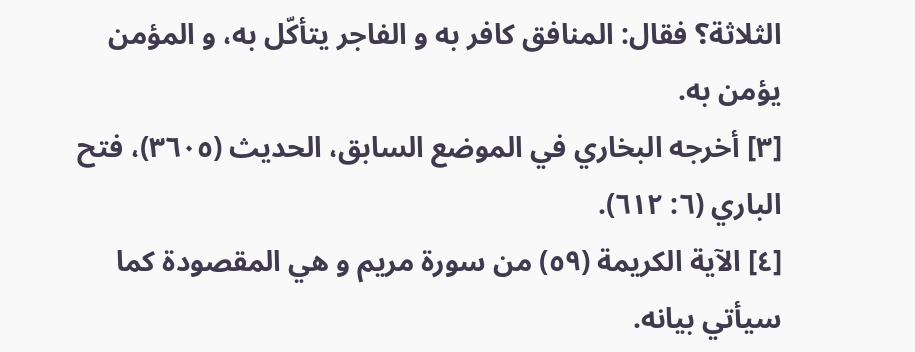الثلاثة؟ فقال: المنافق كافر به و الفاجر يتأكّل به، و المؤمن يؤمن به.
[٣] أخرجه البخاري في الموضع السابق، الحديث (٣٦٠٥)، فتح الباري (٦: ٦١٢).
[٤] الآية الكريمة (٥٩) من سورة مريم و هي المقصودة كما سيأتي بيانه.